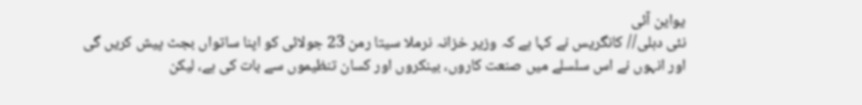یواین آئی
نئی دہلی// کانگریس نے کہا ہے کہ وزیر خزانہ نرملا سیتا رمن 23 جولائی کو اپنا ساتواں بجٹ پیش کریں گی اور انہوں نے اس سلسلے میں صنعت کاروں، بینکروں اور کسان تنظیموں سے بات کی ہے، لیکن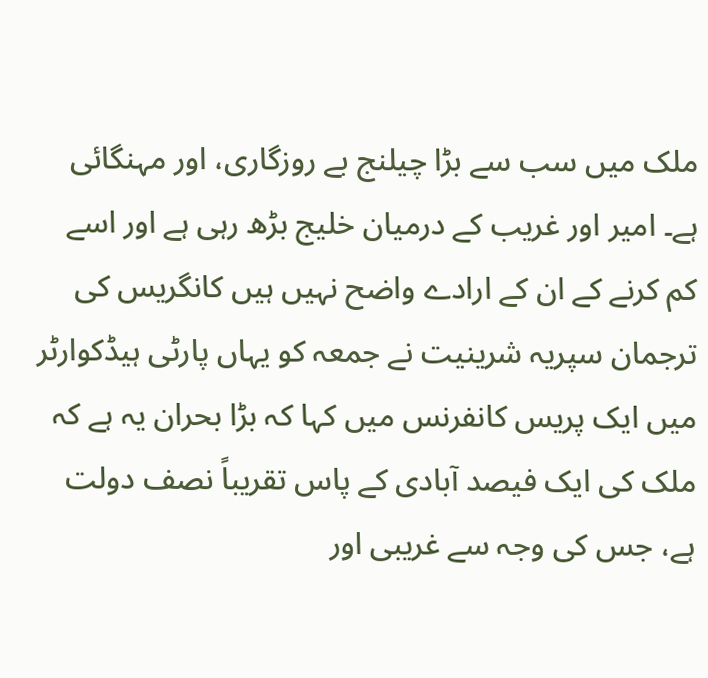ملک میں سب سے بڑا چیلنج بے روزگاری، اور مہنگائی ہے۔ امیر اور غریب کے درمیان خلیج بڑھ رہی ہے اور اسے کم کرنے کے ان کے ارادے واضح نہیں ہیں کانگریس کی ترجمان سپریہ شرینیت نے جمعہ کو یہاں پارٹی ہیڈکوارٹر میں ایک پریس کانفرنس میں کہا کہ بڑا بحران یہ ہے کہ ملک کی ایک فیصد آبادی کے پاس تقریباً نصف دولت ہے، جس کی وجہ سے غریبی اور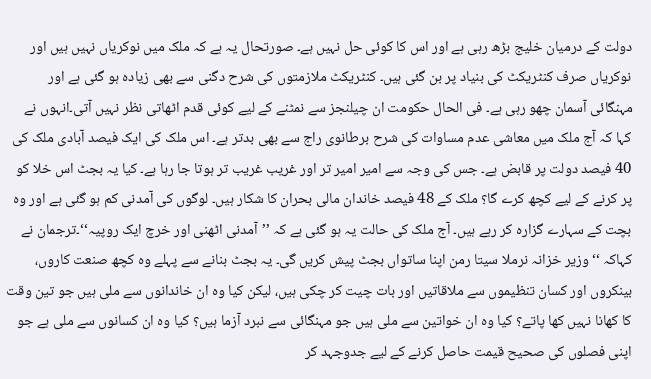دولت کے درمیان خلیج بڑھ رہی ہے اور اس کا کوئی حل نہیں ہے۔ صورتحال یہ ہے کہ ملک میں نوکریاں نہیں ہیں اور نوکریاں صرف کنٹریکٹ کی بنیاد پر بن گئی ہیں۔ کنٹریکٹ ملازمتوں کی شرح دگنی سے بھی زیادہ ہو گئی ہے اور مہنگائی آسمان چھو رہی ہے۔ فی الحال حکومت ان چیلنجز سے نمٹنے کے لیے کوئی قدم اٹھاتی نظر نہیں آتی۔انہوں نے کہا کہ آج ملک میں معاشی عدم مساوات کی شرح برطانوی راج سے بھی بدتر ہے۔ اس ملک کی ایک فیصد آبادی ملک کی 40 فیصد دولت پر قابض ہے۔ جس کی وجہ سے امیر امیر تر اور غریب غریب تر ہوتا جا رہا ہے۔ کیا یہ بجٹ اس خلا کو پر کرنے کے لیے کچھ کرے گا؟ ملک کے 48 فیصد خاندان مالی بحران کا شکار ہیں۔ لوگوں کی آمدنی کم ہو گئی ہے اور وہ بچت کے سہارے گزارہ کر رہے ہیں۔ آج ملک کی حالت یہ ہو گئی ہے کہ ’’آمدنی اٹھنی اور خرچ ایک روپیہ‘‘۔ترجمان نے کہاکہ ‘‘وزیر خزانہ نرملا سیتا رمن اپنا ساتواں بجٹ پیش کریں گی۔ یہ بجٹ بنانے سے پہلے وہ کچھ صنعت کاروں، بینکروں اور کسان تنظیموں سے ملاقاتیں اور بات چیت کر چکی ہیں، لیکن کیا وہ ان خاندانوں سے ملی ہیں جو تین وقت کا کھانا نہیں کھا پاتے؟ کیا وہ ان خواتین سے ملی ہیں جو مہنگائی سے نبرد آزما ہیں؟ کیا وہ ان کسانوں سے ملی ہے جو اپنی فصلوں کی صحیح قیمت حاصل کرنے کے لیے جدوجہد کر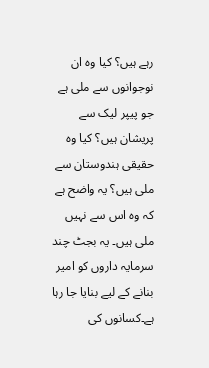رہے ہیں؟ کیا وہ ان نوجوانوں سے ملی ہے جو پیپر لیک سے پریشان ہیں؟ کیا وہ حقیقی ہندوستان سے ملی ہیں؟ یہ واضح ہے کہ وہ اس سے نہیں ملی ہیں۔ یہ بجٹ چند سرمایہ داروں کو امیر بنانے کے لیے بنایا جا رہا ہے۔کسانوں کی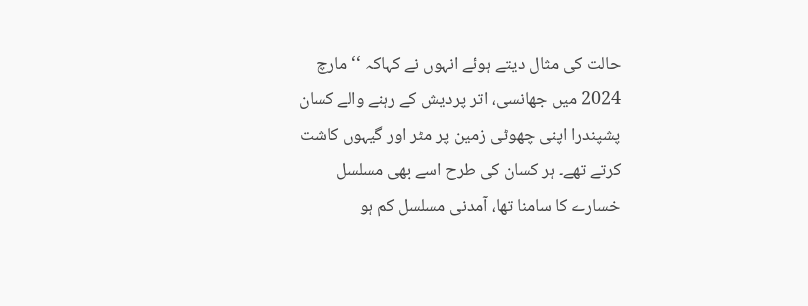حالت کی مثال دیتے ہوئے انہوں نے کہاکہ ‘‘مارچ 2024 میں جھانسی، اتر پردیش کے رہنے والے کسان پشپندرا اپنی چھوٹی زمین پر مٹر اور گیہوں کاشت کرتے تھے۔ ہر کسان کی طرح اسے بھی مسلسل خسارے کا سامنا تھا، آمدنی مسلسل کم ہو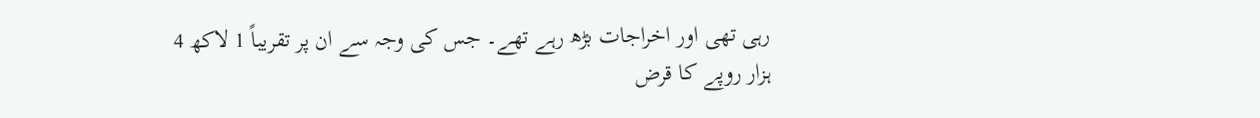رہی تھی اور اخراجات بڑھ رہے تھے۔ جس کی وجہ سے ان پر تقریباً 1 لاکھ 4 ہزار روپے کا قرض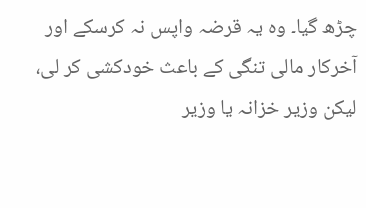چڑھ گیا۔ وہ یہ قرضہ واپس نہ کرسکے اور آخرکار مالی تنگی کے باعث خودکشی کر لی، لیکن وزیر خزانہ یا وزیر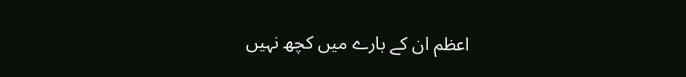اعظم ان کے بارے میں کچھ نہیں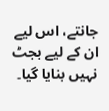جانتے، اس لیے ان کے لیے بجٹ نہیں بنایا گیا۔